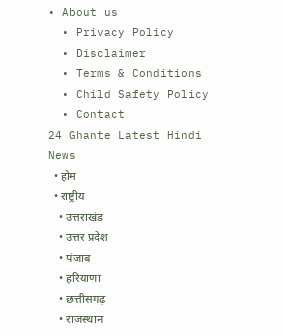• About us
  • Privacy Policy
  • Disclaimer
  • Terms & Conditions
  • Child Safety Policy
  • Contact
24 Ghante Latest Hindi News
  • होम
  • राष्ट्रीय
    • उत्तराखंड
    • उत्तर प्रदेश
    • पंजाब
    • हरियाणा
    • छत्तीसगढ़
    • राजस्थान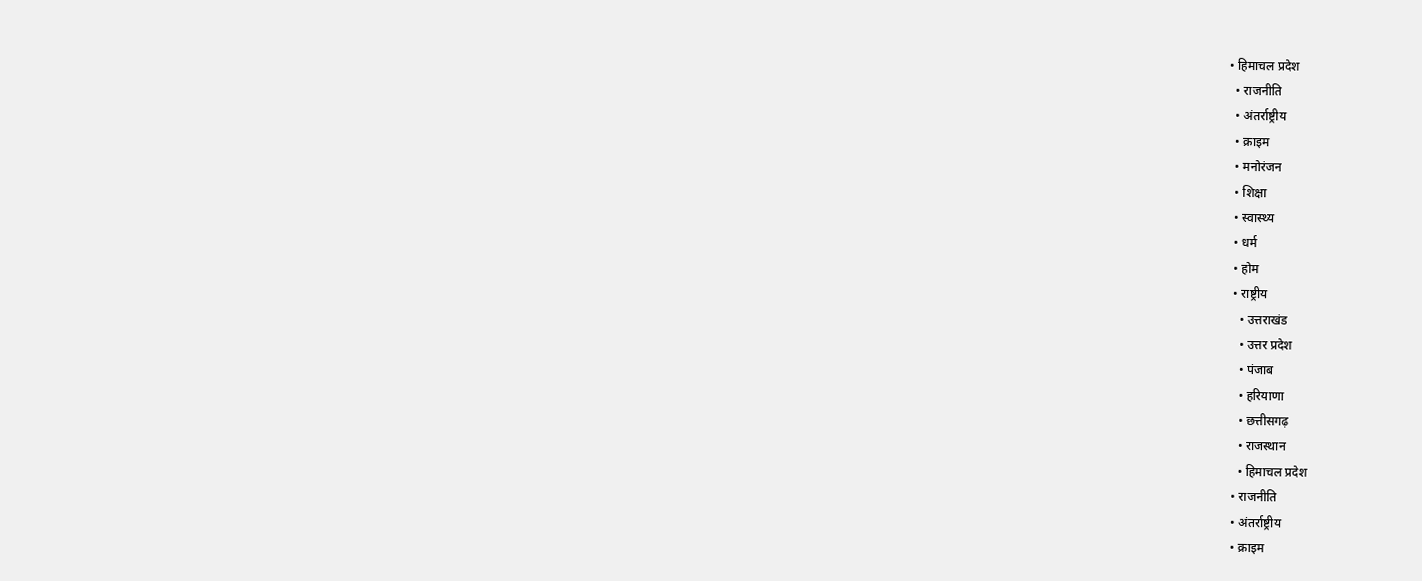• हिमाचल प्रदेश
  • राजनीति
  • अंतर्राष्ट्रीय
  • क्राइम
  • मनोरंजन
  • शिक्षा
  • स्वास्थ्य
  • धर्म
  • होम
  • राष्ट्रीय
    • उत्तराखंड
    • उत्तर प्रदेश
    • पंजाब
    • हरियाणा
    • छत्तीसगढ़
    • राजस्थान
    • हिमाचल प्रदेश
  • राजनीति
  • अंतर्राष्ट्रीय
  • क्राइम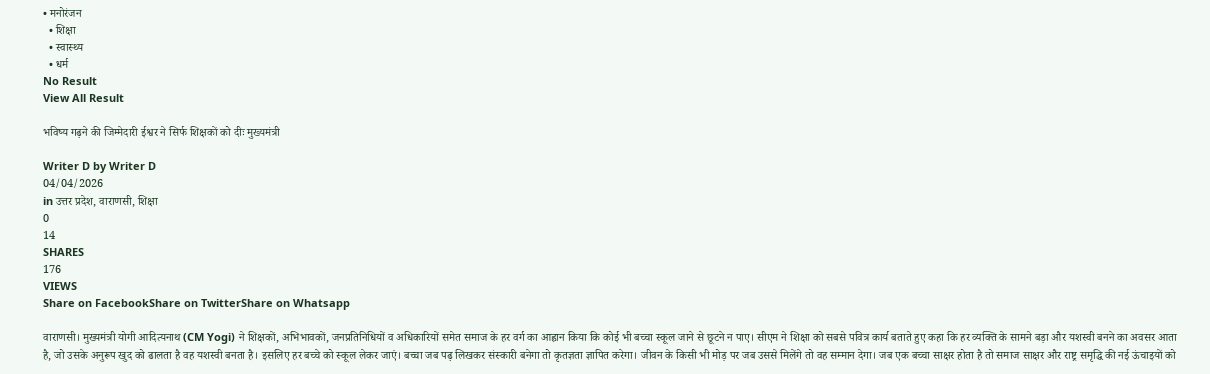• मनोरंजन
  • शिक्षा
  • स्वास्थ्य
  • धर्म
No Result
View All Result

भविष्य गढ़ने की जिम्मेदारी ईश्वर ने सिर्फ शिक्षकों को दीः मुख्यमंत्री

Writer D by Writer D
04/04/2026
in उत्तर प्रदेश, वाराणसी, शिक्षा
0
14
SHARES
176
VIEWS
Share on FacebookShare on TwitterShare on Whatsapp

वाराणसी। मुख्यमंत्री योगी आदित्यनाथ (CM Yogi) ने शिक्षकों, अभिभावकों, जनप्रतिनिधियों व अधिकारियों समेत समाज के हर वर्ग का आह्वान किया कि कोई भी बच्चा स्कूल जाने से छूटने न पाए। सीएम ने शिक्षा को सबसे पवित्र कार्य बताते हुए कहा कि हर व्यक्ति के सामने बड़ा और यशस्वी बनने का अवसर आता है, जो उसके अनुरूप खुद को ढालता है वह यशस्वी बनता है। इसलिए हर बच्चे को स्कूल लेकर जाएं। बच्चा जब पढ़ लिखकर संस्कारी बनेगा तो कृतज्ञता ज्ञापित करेगा। जीवन के किसी भी मोड़ पर जब उससे मिलेंगे तो वह सम्मान देगा। जब एक बच्चा साक्षर होता है तो समाज साक्षर और राष्ट्र समृद्धि की नई ऊंचाइयों को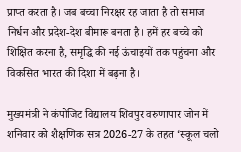प्राप्त करता है। जब बच्चा निरक्षर रह जाता है तो समाज निर्धन और प्रदेश-देश बीमारू बनता है। हमें हर बच्चे को शिक्षित करना है, समृद्धि की नई ऊंचाइयों तक पहुंचना और विकसित भारत की दिशा में बढ़ना है।

मुख्यमंत्री ने कंपोजिट विद्यालय शिवपुर वरुणापार जोन में शनिवार को शैक्षणिक सत्र 2026-27 के तहत ‘स्कूल चलो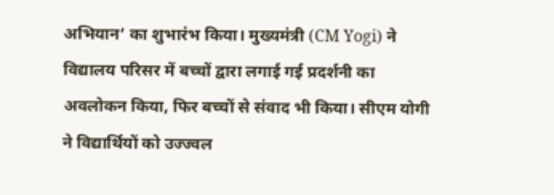अभियान’ का शुभारंभ किया। मुख्यमंत्री (CM Yogi) ने विद्यालय परिसर में बच्चों द्वारा लगाई गई प्रदर्शनी का अवलोकन किया, फिर बच्चों से संवाद भी किया। सीएम योगी ने विद्यार्थियों को उज्ज्वल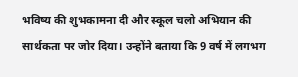भविष्य की शुभकामना दी और स्कूल चलो अभियान की सार्थकता पर जोर दिया। उन्होंने बताया कि 9 वर्ष में लगभग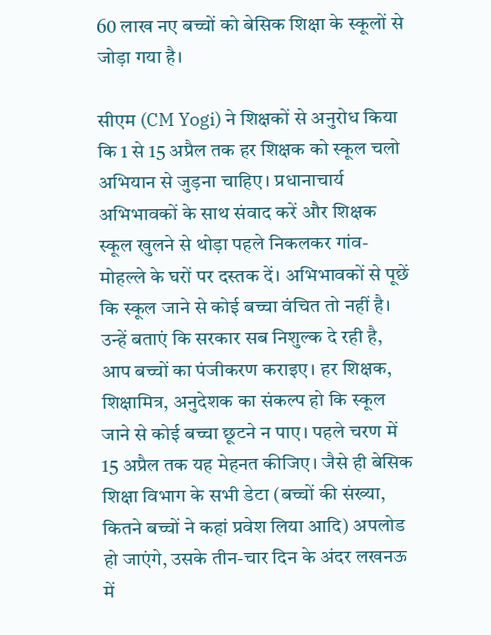60 लाख नए बच्चों को बेसिक शिक्षा के स्कूलों से जोड़ा गया है।

सीएम (CM Yogi) ने शिक्षकों से अनुरोध किया कि 1 से 15 अप्रैल तक हर शिक्षक को स्कूल चलो अभियान से जुड़ना चाहिए। प्रधानाचार्य अभिभावकों के साथ संवाद करें और शिक्षक स्कूल खुलने से थोड़ा पहले निकलकर गांव-मोहल्ले के घरों पर दस्तक दें। अभिभावकों से पूछें कि स्कूल जाने से कोई बच्चा वंचित तो नहीं है। उन्हें बताएं कि सरकार सब निशुल्क दे रही है, आप बच्चों का पंजीकरण कराइए। हर शिक्षक, शिक्षामित्र, अनुदेशक का संकल्प हो कि स्कूल जाने से कोई बच्चा छूटने न पाए। पहले चरण में 15 अप्रैल तक यह मेहनत कीजिए। जैसे ही बेसिक शिक्षा विभाग के सभी डेटा (बच्चों की संख्या, कितने बच्चों ने कहां प्रवेश लिया आदि) अपलोड हो जाएंगे, उसके तीन-चार दिन के अंदर लखनऊ में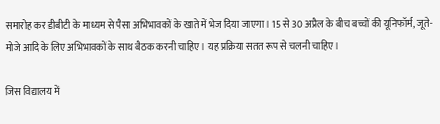समारोह कर डीबीटी के माध्यम से पैसा अभिभावकों के खाते में भेज दिया जाएगा। 15 से 30 अप्रैल के बीच बच्चों की यूनिफॉर्म, जूते-मोजे आदि के लिए अभिभावकों के साथ बैठक करनी चाहिए। यह प्रक्रिया सतत रूप से चलनी चाहिए।

जिस विद्यालय में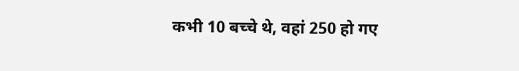कभी 10 बच्चे थे, वहां 250 हो गए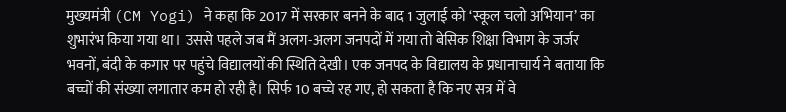मुख्यमंत्री (CM Yogi) ने कहा कि 2017 में सरकार बनने के बाद 1 जुलाई को ‘स्कूल चलो अभियान’ का शुभारंभ किया गया था। उससे पहले जब मैं अलग-अलग जनपदों में गया तो बेसिक शिक्षा विभाग के जर्जर भवनों, बंदी के कगार पर पहुंचे विद्यालयों की स्थिति देखी। एक जनपद के विद्यालय के प्रधानाचार्य ने बताया कि बच्चों की संख्या लगातार कम हो रही है। सिर्फ 10 बच्चे रह गए, हो सकता है कि नए सत्र में वे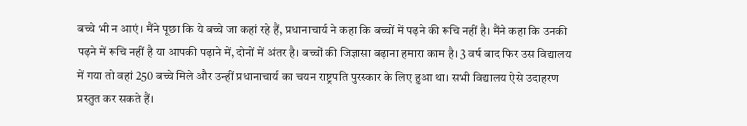बच्चे भी न आएं। मैंने पूछा कि ये बच्चे जा कहां रहे हैं, प्रधानाचार्य ने कहा कि बच्चों में पढ़ने की रूचि नहीं है। मैंने कहा कि उनकी पढ़ने में रूचि नहीं है या आपकी पढ़ाने में, दोनों में अंतर है। बच्चों की जिज्ञासा बढ़ाना हमारा काम है। 3 वर्ष बाद फिर उस विद्यालय में गया तो वहां 250 बच्चे मिले और उन्हीं प्रधानाचार्य का चयन राष्ट्रपति पुरस्कार के लिए हुआ था। सभी विद्यालय ऐसे उदाहरण प्रस्तुत कर सकते हैं।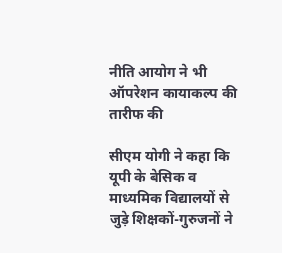नीति आयोग ने भी ऑपरेशन कायाकल्प की तारीफ की

सीएम योगी ने कहा कि यूपी के बेसिक व माध्यमिक विद्यालयों से जुड़े शिक्षकों-गुरुजनों ने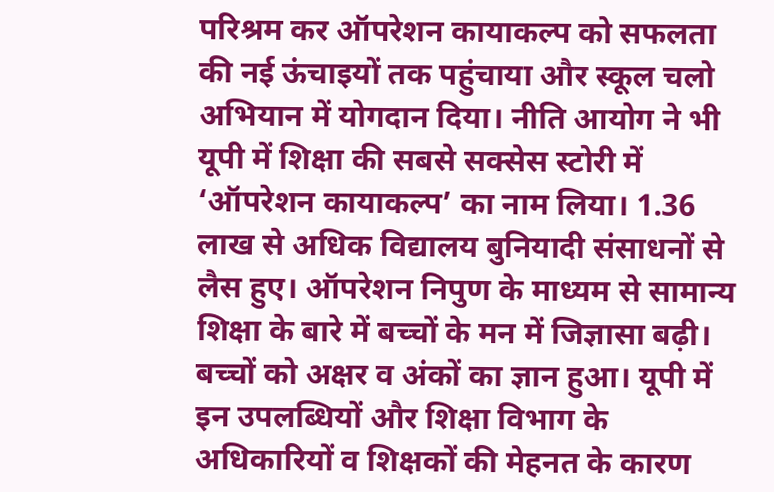परिश्रम कर ऑपरेशन कायाकल्प को सफलता की नई ऊंचाइयों तक पहुंचाया और स्कूल चलो अभियान में योगदान दिया। नीति आयोग ने भी यूपी में शिक्षा की सबसे सक्सेस स्टोरी में ‘ऑपरेशन कायाकल्प’ का नाम लिया। 1.36 लाख से अधिक विद्यालय बुनियादी संसाधनों से लैस हुए। ऑपरेशन निपुण के माध्यम से सामान्य शिक्षा के बारे में बच्चों के मन में जिज्ञासा बढ़ी। बच्चों को अक्षर व अंकों का ज्ञान हुआ। यूपी में इन उपलब्धियों और शिक्षा विभाग के अधिकारियों व शिक्षकों की मेहनत के कारण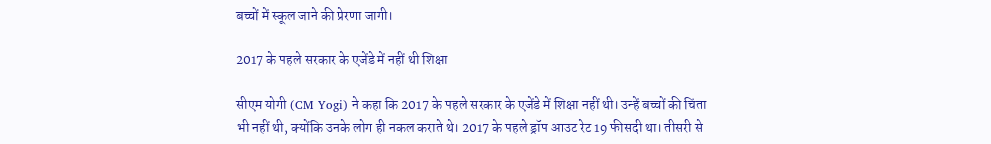बच्चों में स्कूल जाने की प्रेरणा जागी।

2017 के पहले सरकार के एजेंडे में नहीं थी शिक्षा

सीएम योगी (CM Yogi) ने कहा कि 2017 के पहले सरकार के एजेंडे में शिक्षा नहीं थी। उन्हें बच्चों की चिंता भी नहीं थी, क्योंकि उनके लोग ही नकल कराते थे। 2017 के पहले ड्रॉप आउट रेट 19 फीसदी था। तीसरी से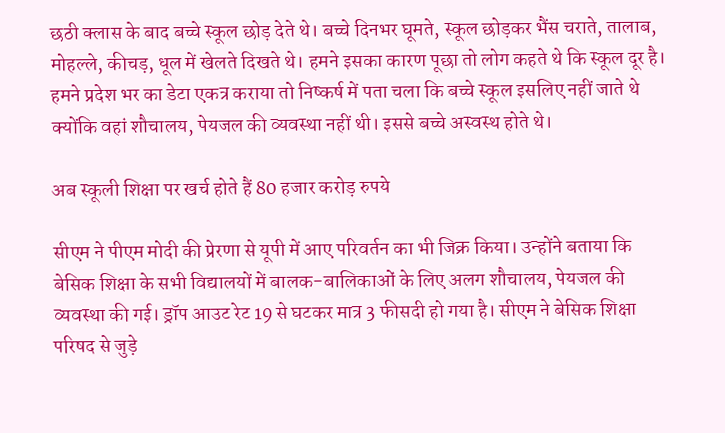छठी क्लास के बाद बच्चे स्कूल छोड़ देते थे। बच्चे दिनभर घूमते, स्कूल छोड़कर भैंस चराते, तालाब, मोहल्ले, कीचड़, धूल में खेलते दिखते थे। हमने इसका कारण पूछा तो लोग कहते थे कि स्कूल दूर है। हमने प्रदेश भर का डेटा एकत्र कराया तो निष्कर्ष में पता चला कि बच्चे स्कूल इसलिए नहीं जाते थे क्योंकि वहां शौचालय, पेयजल की व्यवस्था नहीं थी। इससे बच्चे अस्वस्थ होते थे।

अब स्कूली शिक्षा पर खर्च होते हैं 80 हजार करोड़ रुपये

सीएम ने पीएम मोदी की प्रेरणा से यूपी में आए परिवर्तन का भी जिक्र किया। उन्होंने बताया कि बेसिक शिक्षा के सभी विद्यालयों में बालक-बालिकाओं के लिए अलग शौचालय, पेयजल की व्यवस्था की गई। ड्रॉप आउट रेट 19 से घटकर मात्र 3 फीसदी हो गया है। सीएम ने बेसिक शिक्षा परिषद से जुड़े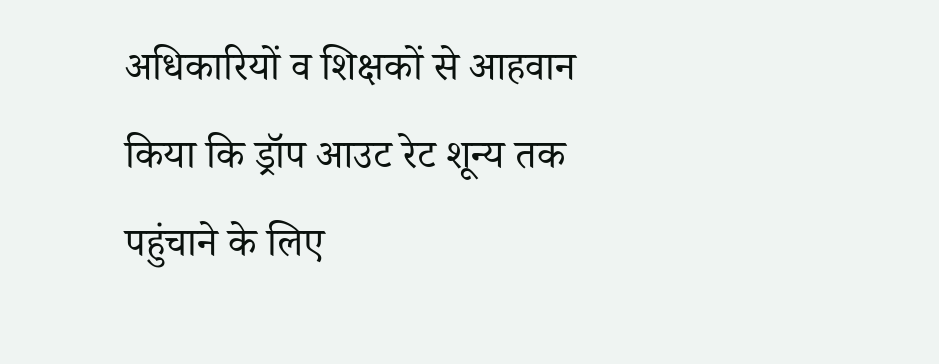अधिकारियों व शिक्षकों से आहवान किया कि ड्रॉप आउट रेट शून्य तक पहुंचाने के लिए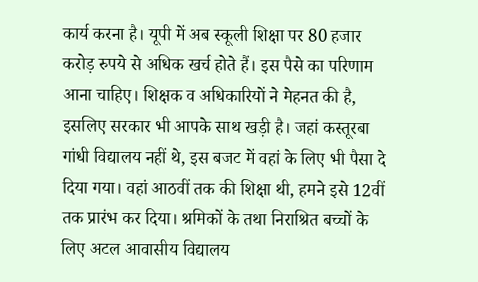कार्य करना है। यूपी में अब स्कूली शिक्षा पर 80 हजार करोड़ रुपये से अधिक खर्च होते हैं। इस पैसे का परिणाम आना चाहिए। शिक्षक व अधिकारियों ने मेहनत की है, इसलिए सरकार भी आपके साथ खड़ी है। जहां कस्तूरबा गांधी विद्यालय नहीं थे, इस बजट में वहां के लिए भी पैसा दे दिया गया। वहां आठवीं तक की शिक्षा थी, हमने इसे 12वीं तक प्रारंभ कर दिया। श्रमिकों के तथा निराश्रित बच्चों के लिए अटल आवासीय विद्यालय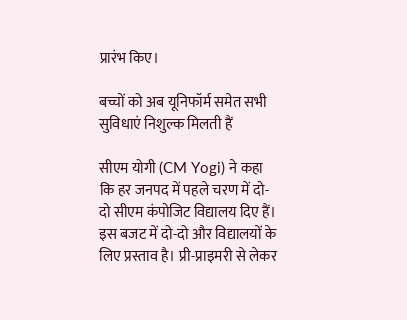प्रारंभ किए।

बच्चों को अब यूनिफॉर्म समेत सभी सुविधाएं निशुल्क मिलती हैं

सीएम योगी (CM Yogi) ने कहा कि हर जनपद में पहले चरण में दो-दो सीएम कंपोजिट विद्यालय दिए हैं। इस बजट में दो-दो और विद्यालयों के लिए प्रस्ताव है। प्री-प्राइमरी से लेकर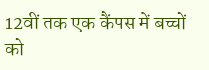12वीं तक एक कैंपस में बच्चों को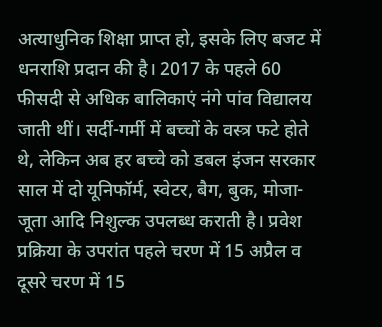अत्याधुनिक शिक्षा प्राप्त हो, इसके लिए बजट में धनराशि प्रदान की है। 2017 के पहले 60 फीसदी से अधिक बालिकाएं नंगे पांव विद्यालय जाती थीं। सर्दी-गर्मी में बच्चों के वस्त्र फटे होते थे, लेकिन अब हर बच्चे को डबल इंजन सरकार साल में दो यूनिफॉर्म, स्वेटर, बैग, बुक, मोजा-जूता आदि निशुल्क उपलब्ध कराती है। प्रवेश प्रक्रिया के उपरांत पहले चरण में 15 अप्रैल व दूसरे चरण में 15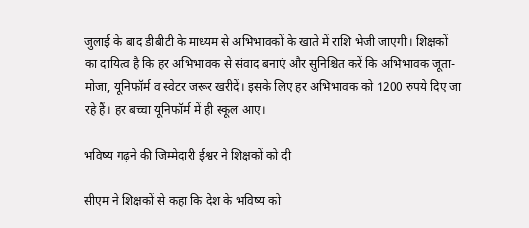जुलाई के बाद डीबीटी के माध्यम से अभिभावकों के खाते में राशि भेजी जाएगी। शिक्षकों का दायित्व है कि हर अभिभावक से संवाद बनाएं और सुनिश्चित करें कि अभिभावक जूता-मोजा, यूनिफॉर्म व स्वेटर जरूर खरीदें। इसके लिए हर अभिभावक को 1200 रुपये दिए जा रहे हैं। हर बच्चा यूनिफॉर्म में ही स्कूल आए।

भविष्य गढ़ने की जिम्मेदारी ईश्वर ने शिक्षकों को दी

सीएम ने शिक्षकों से कहा कि देश के भविष्य को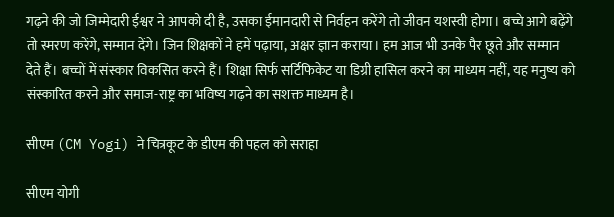गढ़ने की जो जिम्मेदारी ईश्वर ने आपको दी है, उसका ईमानदारी से निर्वहन करेंगे तो जीवन यशस्वी होगा। बच्चे आगे बढ़ेंगे तो स्मरण करेंगे, सम्मान देंगे। जिन शिक्षकों ने हमें पढ़ाया, अक्षर ज्ञान कराया। हम आज भी उनके पैर छूते और सम्मान देते हैं। बच्चों में संस्कार विकसित करने हैं। शिक्षा सिर्फ सर्टिफिकेट या डिग्री हासिल करने का माध्यम नहीं, यह मनुष्य को संस्कारित करने और समाज-राष्ट्र का भविष्य गढ़ने का सशक्त माध्यम है।

सीएम (CM Yogi) ने चित्रकूट के डीएम की पहल को सराहा

सीएम योगी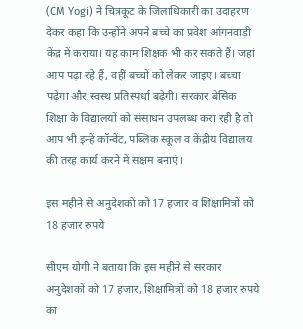(CM Yogi) ने चित्रकूट के जिलाधिकारी का उदाहरण देकर कहा कि उन्होंने अपने बच्चे का प्रवेश आंगनवाड़ी केंद्र में कराया। यह काम शिक्षक भी कर सकते हैं। जहां आप पढ़ा रहे हैं, वहीं बच्चों को लेकर जाइए। बच्चा पढ़ेगा और स्वस्थ प्रतिस्पर्धा बढ़ेगी। सरकार बेसिक शिक्षा के विद्यालयों को संसाधन उपलब्ध करा रही है तो आप भी इन्हें कॉन्वेंट, पब्लिक स्कूल व केंद्रीय विद्यालय की तरह कार्य करने में सक्षम बनाएं।

इस महीने से अनुदेशकों को 17 हजार व शिक्षामित्रों को 18 हजार रुपये

सीएम योगी ने बताया कि इस महीने से सरकार अनुदेशकों को 17 हजार, शिक्षामित्रों को 18 हजार रुपये का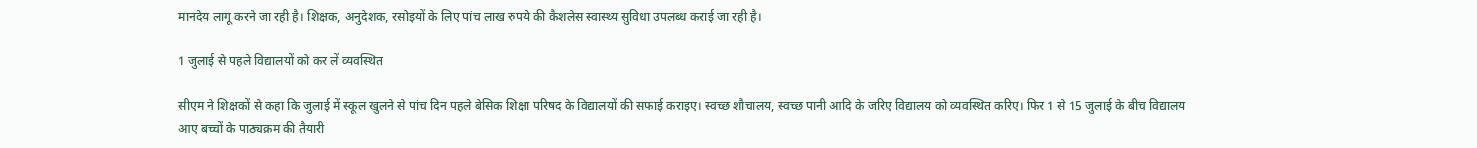मानदेय लागू करने जा रही है। शिक्षक, अनुदेशक, रसोइयों के लिए पांच लाख रुपये की कैशलेस स्वास्थ्य सुविधा उपलब्ध कराई जा रही है।

1 जुलाई से पहले विद्यालयों को कर लें व्यवस्थित

सीएम ने शिक्षकों से कहा कि जुलाई में स्कूल खुलने से पांच दिन पहले बेसिक शिक्षा परिषद के विद्यालयों की सफाई कराइए। स्वच्छ शौचालय, स्वच्छ पानी आदि के जरिए विद्यालय को व्यवस्थित करिए। फिर 1 से 15 जुलाई के बीच विद्यालय आए बच्चों के पाठ्यक्रम की तैयारी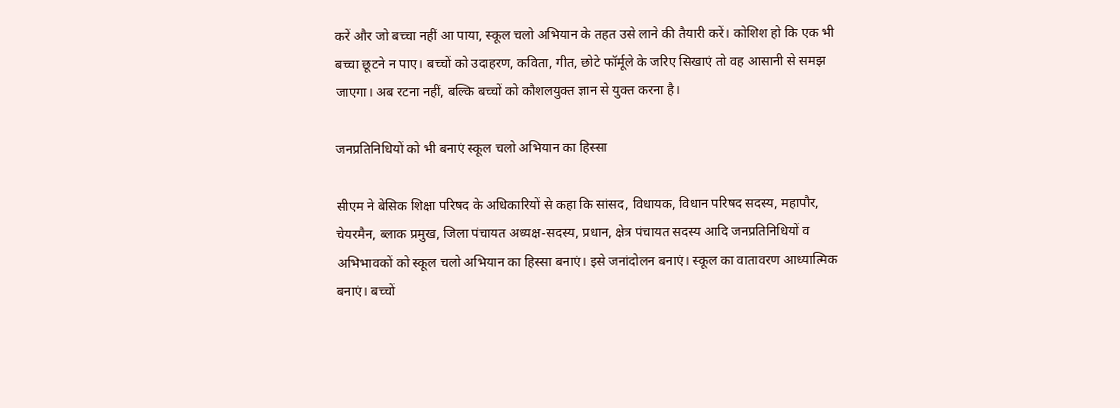करें और जो बच्चा नहीं आ पाया, स्कूल चलो अभियान के तहत उसे लाने की तैयारी करें। कोशिश हो कि एक भी बच्चा छूटने न पाए। बच्चों को उदाहरण, कविता, गीत, छोटे फॉर्मूले के जरिए सिखाएं तो वह आसानी से समझ जाएगा। अब रटना नहीं, बल्कि बच्चों को कौशलयुक्त ज्ञान से युक्त करना है।

जनप्रतिनिधियों को भी बनाएं स्कूल चलो अभियान का हिस्सा

सीएम ने बेसिक शिक्षा परिषद के अधिकारियों से कहा कि सांसद, विधायक, विधान परिषद सदस्य, महापौर, चेयरमैन, ब्लाक प्रमुख, जिला पंचायत अध्यक्ष-सदस्य, प्रधान, क्षेत्र पंचायत सदस्य आदि जनप्रतिनिधियों व अभिभावकों को स्कूल चलो अभियान का हिस्सा बनाएं। इसे जनांदोलन बनाएं। स्कूल का वातावरण आध्यात्मिक बनाएं। बच्चों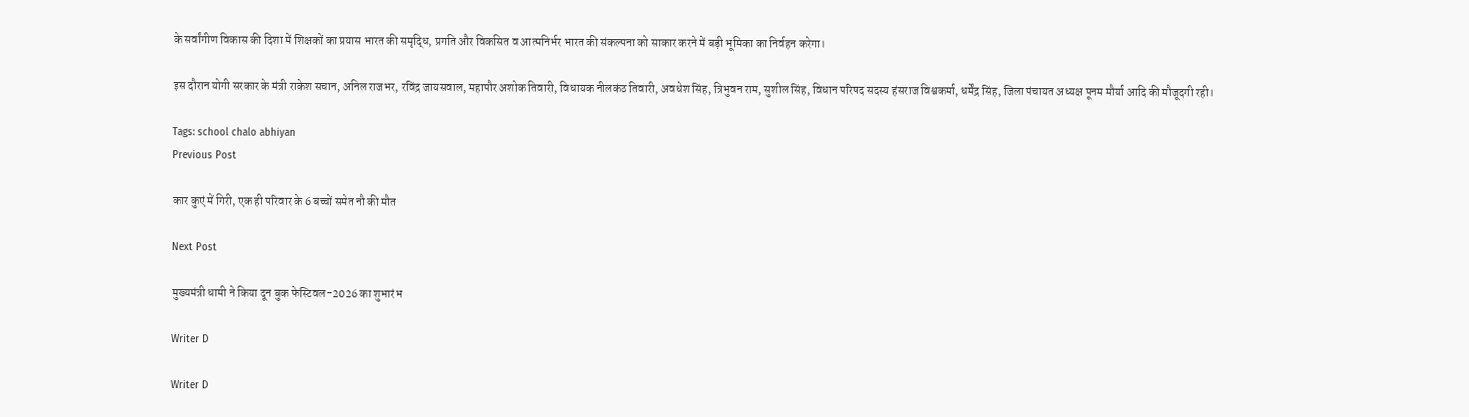के सर्वांगीण विकास की दिशा में शिक्षकों का प्रयास भारत की समृद्धि, प्रगति और विकसित व आत्मनिर्भर भारत की संकल्पना को साकार करने में बड़ी भूमिका का निर्वहन करेगा।

इस दौरान योगी सरकार के मंत्री राकेश सचान, अनिल राजभर, रविंद्र जायसवाल, महापौर अशोक तिवारी, विधायक नीलकंठ तिवारी, अवधेश सिंह, त्रिभुवन राम, सुशील सिंह, विधान परिषद सदस्य हंसराज विश्वकर्मा, धर्मेंद्र सिंह, जिला पंचायत अध्यक्ष पूनम मौर्या आदि की मौजूदगी रही।

Tags: school chalo abhiyan
Previous Post

कार कुएं में गिरी, एक ही परिवार के 6 बच्चों समेत नौ की मौत

Next Post

मुख्यमंत्री धामी ने किया दून बुक फेस्टिवल-2026 का शुभारंभ

Writer D

Writer D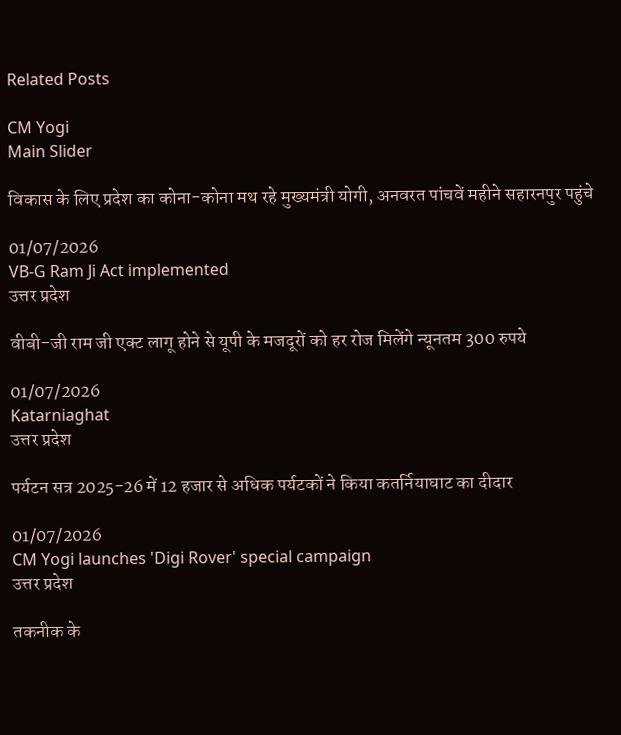Related Posts

CM Yogi
Main Slider

विकास के लिए प्रदेश का कोना-कोना मथ रहे मुख्यमंत्री योगी, अनवरत पांचवें महीने सहारनपुर पहुंचे

01/07/2026
VB-G Ram Ji Act implemented
उत्तर प्रदेश

वीबी-जी राम जी एक्ट लागू होने से यूपी के मजदूरों को हर रोज मिलेंगे न्यूनतम 300 रुपये

01/07/2026
Katarniaghat
उत्तर प्रदेश

पर्यटन सत्र 2025-26 में 12 हजार से अधिक पर्यटकों ने किया कतर्नियाघाट का दीदार

01/07/2026
CM Yogi launches 'Digi Rover' special campaign
उत्तर प्रदेश

तकनीक के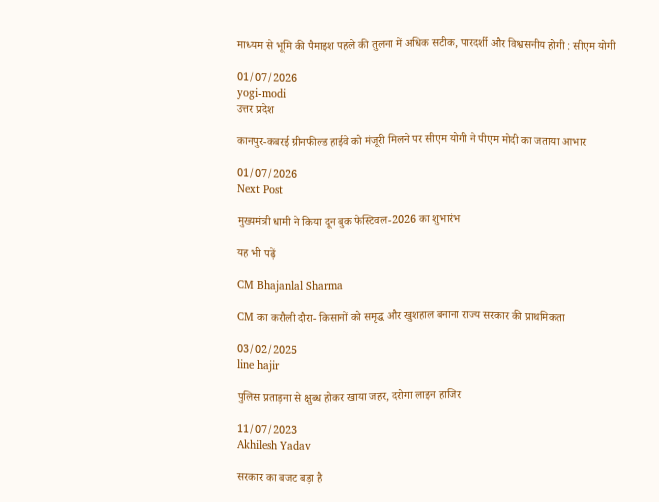माध्यम से भूमि की पैमाइश पहले की तुलना में अधिक सटीक, पारदर्शी और विश्वसनीय होगी : सीएम योगी

01/07/2026
yogi-modi
उत्तर प्रदेश

कानपुर-कबरई ग्रीनफील्ड हाईवे को मंजूरी मिलने पर सीएम योगी ने पीएम मोदी का जताया आभार

01/07/2026
Next Post

मुख्यमंत्री धामी ने किया दून बुक फेस्टिवल-2026 का शुभारंभ

यह भी पढ़ें

CM Bhajanlal Sharma

CM का करौली दौरा- किसानों को समृद्ध और खुशहाल बनाना राज्य सरकार की प्राथमिकता

03/02/2025
line hajir

पुलिस प्रताड़ना से क्षुब्ध होकर खाया जहर, दरोगा लाइन हाजिर

11/07/2023
Akhilesh Yadav

सरकार का बजट बड़ा है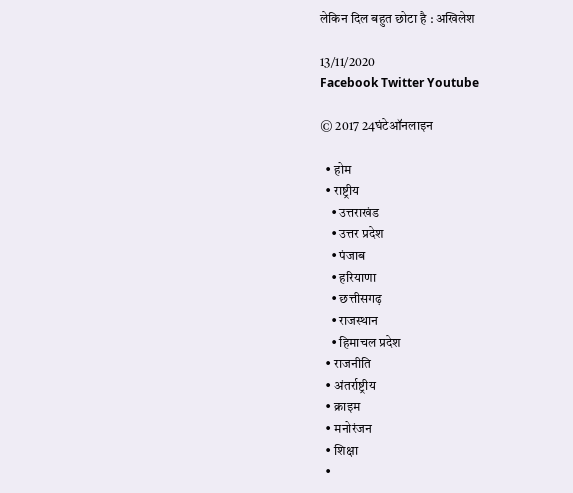लेकिन दिल बहुत छोटा है : अखिलेश

13/11/2020
Facebook Twitter Youtube

© 2017 24घंटेऑनलाइन

  • होम
  • राष्ट्रीय
    • उत्तराखंड
    • उत्तर प्रदेश
    • पंजाब
    • हरियाणा
    • छत्तीसगढ़
    • राजस्थान
    • हिमाचल प्रदेश
  • राजनीति
  • अंतर्राष्ट्रीय
  • क्राइम
  • मनोरंजन
  • शिक्षा
  •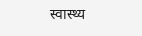स्वास्थ्य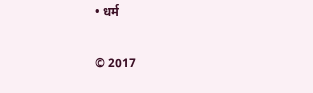• धर्म

© 2017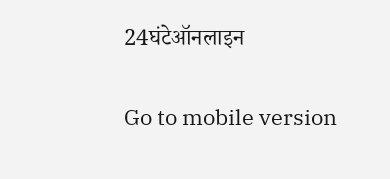24घंटेऑनलाइन

Go to mobile version